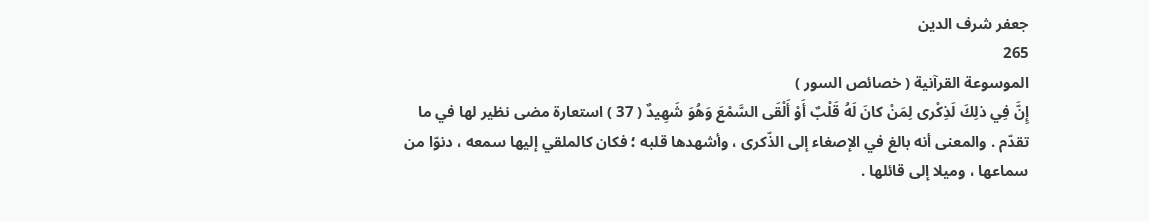جعفر شرف الدين
265
الموسوعة القرآنية ( خصائص السور )
إِنَّ فِي ذلِكَ لَذِكْرى لِمَنْ كانَ لَهُ قَلْبٌ أَوْ أَلْقَى السَّمْعَ وَهُوَ شَهِيدٌ ( 37 ) استعارة مضى نظير لها في ما تقدّم . والمعنى أنه بالغ في الإصغاء إلى الذّكرى ، وأشهدها قلبه ؛ فكان كالملقي إليها سمعه ، دنوّا من سماعها ، وميلا إلى قائلها .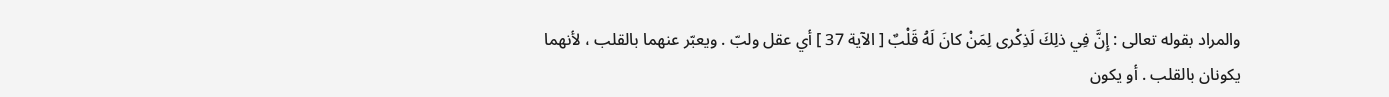والمراد بقوله تعالى : إِنَّ فِي ذلِكَ لَذِكْرى لِمَنْ كانَ لَهُ قَلْبٌ [ الآية 37 ] أي عقل ولبّ . ويعبّر عنهما بالقلب ، لأنهما يكونان بالقلب . أو يكون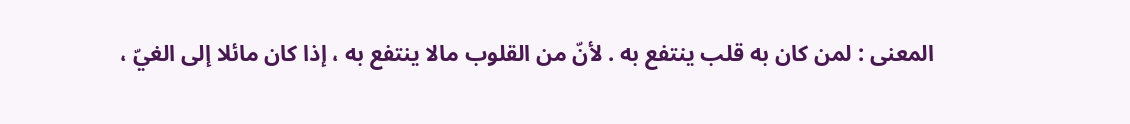المعنى : لمن كان به قلب ينتفع به . لأنّ من القلوب مالا ينتفع به ، إذا كان مائلا إلى الغيّ ،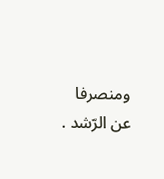ومنصرفا عن الرّشد .